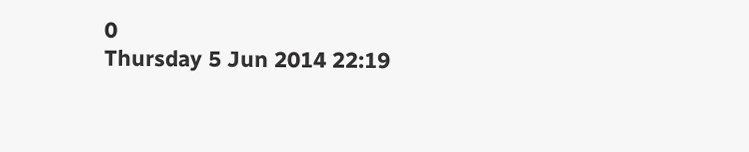0
Thursday 5 Jun 2014 22:19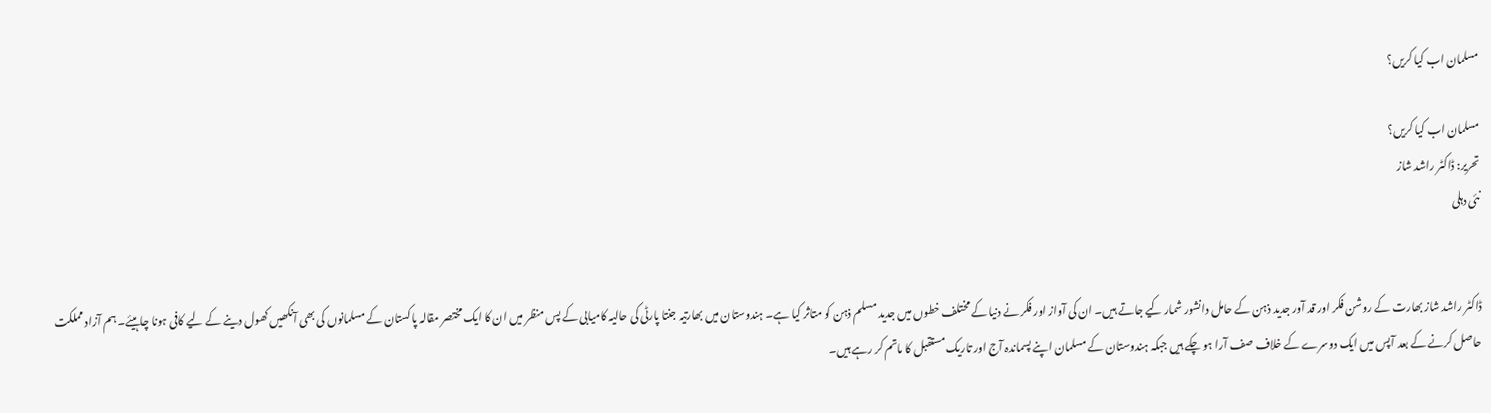مسلمان اب کیا کریں؟

مسلمان اب کیا کریں؟
تحریر: ڈاکٹر راشد شاز
نئی دہلی


ڈاکٹر راشد شاز بھارت کے روشن فکر اور قد آور جدید ذہن کے حامل دانشور شمار کیے جاتے ہیں۔ ان کی آواز اور فکر نے دنیا کے مختلف خطوں میں جدید مسلم ذہن کو متاثر کیا ہے۔ ہندوستان میں بھارتیہ جنتا پارٹی کی حالیہ کامیابی کے پس منظر میں ان کا ایک مختصر مقالہ پاکستان کے مسلمانوں کی بھی آنکھیں کھول دینے کے لیے کافی ہونا چاہیئے۔ ہم آزاد مملکت حاصل کرنے کے بعد آپس میں ایک دوسرے کے خلاف صف آرا ہو چکے ہیں جبکہ ہندوستان کے مسلمان اپنے پسماندہ آج اور تاریک مستقبل کا ماتم کر رہے ہیں۔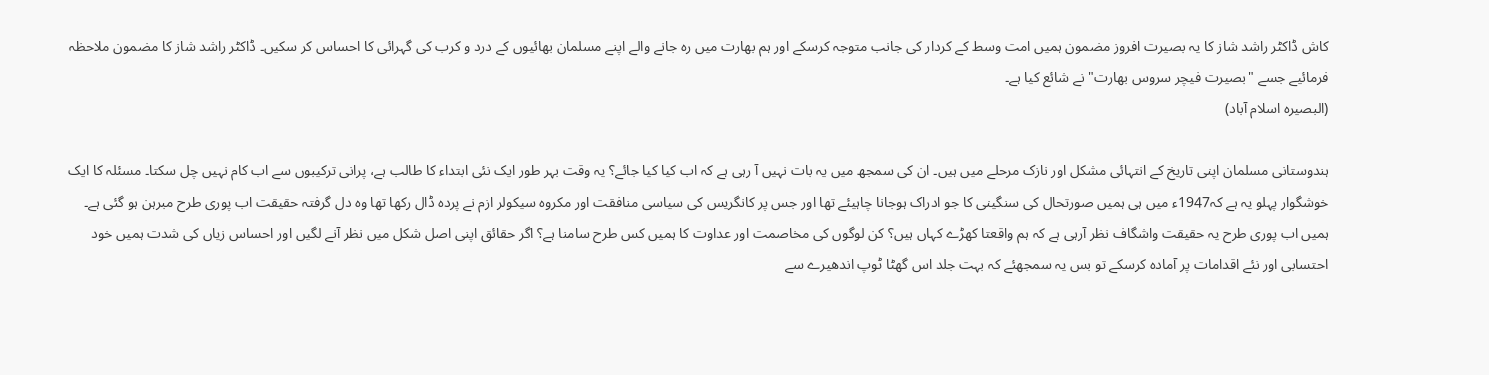کاش ڈاکٹر راشد شاز کا یہ بصیرت افروز مضمون ہمیں امت وسط کے کردار کی جانب متوجہ کرسکے اور ہم بھارت میں رہ جانے والے اپنے مسلمان بھائیوں کے درد و کرب کی گہرائی کا احساس کر سکیں۔ ڈاکٹر راشد شاز کا مضمون ملاحظہ فرمائیے جسے "بصیرت فیچر سروس بھارت" نے شائع کیا ہے۔
(البصیرہ اسلام آباد)

ہندوستانی مسلمان اپنی تاریخ کے انتہائی مشکل اور نازک مرحلے میں ہیں۔ ان کی سمجھ میں یہ بات نہیں آ رہی ہے کہ اب کیا کیا جائے؟ یہ وقت بہر طور ایک نئی ابتداء کا طالب ہے، پرانی ترکیبوں سے اب کام نہیں چل سکتا۔ مسئلہ کا ایک خوشگوار پہلو یہ ہے کہ1947ء میں ہی ہمیں صورتحال کی سنگینی کا جو ادراک ہوجانا چاہیئے تھا اور جس پر کانگریس کی سیاسی منافقت اور مکروہ سیکولر ازم نے پردہ ڈال رکھا تھا وہ دل گرفتہ حقیقت اب پوری طرح مبرہن ہو گئی ہے۔ ہمیں اب پوری طرح یہ حقیقت واشگاف نظر آرہی ہے کہ ہم واقعتا کھڑے کہاں ہیں؟ کن لوگوں کی مخاصمت اور عداوت کا ہمیں کس طرح سامنا ہے؟ اگر حقائق اپنی اصل شکل میں نظر آنے لگیں اور احساس زیاں کی شدت ہمیں خود احتسابی اور نئے اقدامات پر آمادہ کرسکے تو بس یہ سمجھئے کہ بہت جلد اس گھٹا ٹوپ اندھیرے سے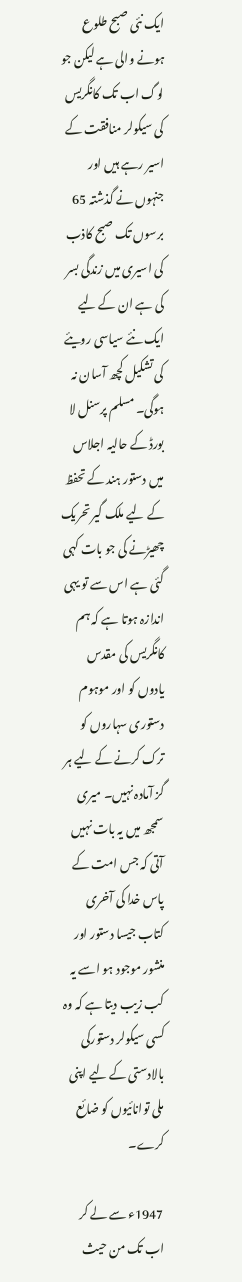ایک نئی صبح طلوع ہونے والی ہے لیکن جو لوگ اب تک کانگریس کی سیکولر منافقت کے اسیر رہے ہیں اور جنہوں نے گذشتہ 65 برسوں تک صبح کاذب کی اسیری میں زندگی بسر کی ہے ان کے لیے ایک نئے سیاسی رویئے کی تشکیل کچھ آسان نہ ہوگی۔ مسلم پرسنل لا بورڈ کے حالیہ اجلاس میں دستور ہند کے تحفظ کے لیے ملک گیر تحریک چھیڑنے کی جو بات کہی گئی ہے اس سے تو یہی اندازہ ہوتا ہے کہ ہم کانگریس کی مقدس یادوں کو اور موہوم دستوری سہاروں کو ترک کرنے کے لیے ہر گز آمادہ نہیں۔ میری سمجھ میں یہ بات نہیں آتی کہ جس امت کے پاس خدا کی آخری کتاب جیسا دستور اور منشور موجود ہو اسے یہ کب زیب دیتا ہے کہ وہ کسی سیکولر دستورکی بالادستی کے لیے اپنی ملی توانائیوں کو ضائع کرے۔

1947ء سے لے کر اب تک من حیث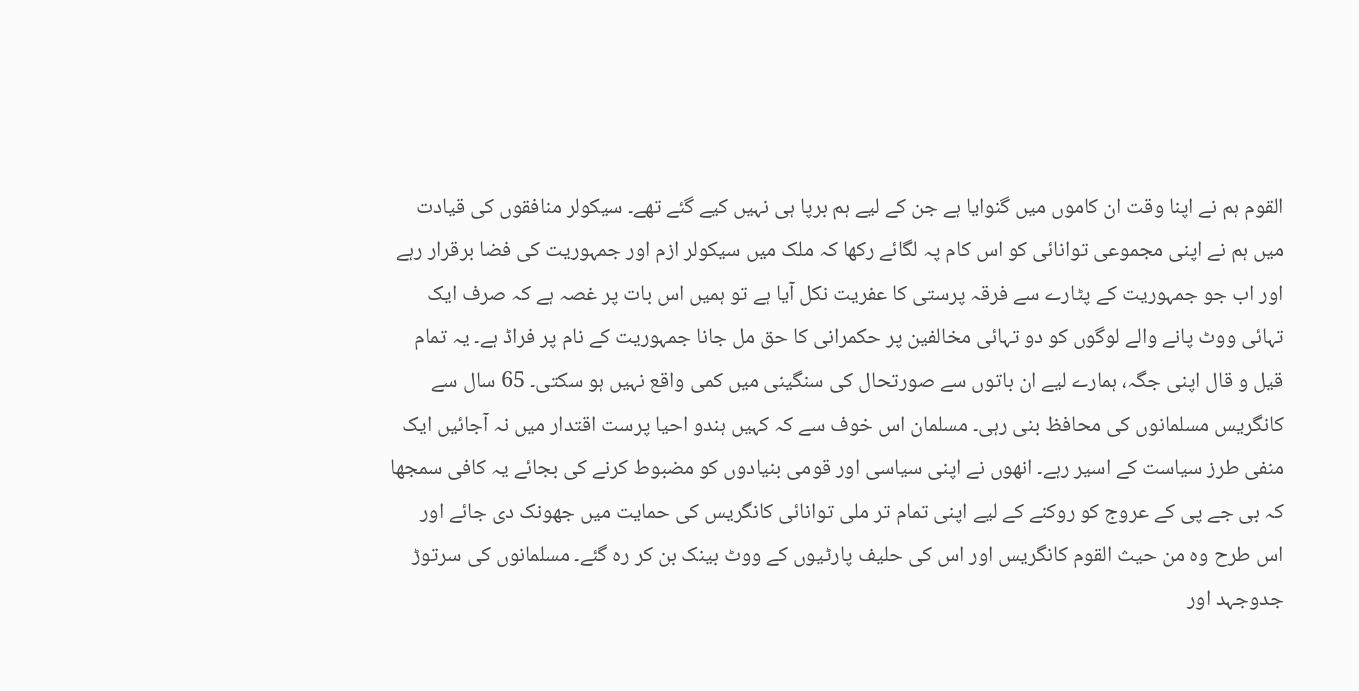القوم ہم نے اپنا وقت ان کاموں میں گنوایا ہے جن کے لیے ہم برپا ہی نہیں کیے گئے تھے۔ سیکولر منافقوں کی قیادت میں ہم نے اپنی مجموعی توانائی کو اس کام پہ لگائے رکھا کہ ملک میں سیکولر ازم اور جمہوریت کی فضا برقرار رہے اور اب جو جمہوریت کے پٹارے سے فرقہ پرستی کا عفریت نکل آیا ہے تو ہمیں اس بات پر غصہ ہے کہ صرف ایک تہائی ووٹ پانے والے لوگوں کو دو تہائی مخالفین پر حکمرانی کا حق مل جانا جمہوریت کے نام پر فراڈ ہے۔ یہ تمام قیل و قال اپنی جگہ، ہمارے لیے ان باتوں سے صورتحال کی سنگینی میں کمی واقع نہیں ہو سکتی۔ 65 سال سے کانگریس مسلمانوں کی محافظ بنی رہی۔ مسلمان اس خوف سے کہ کہیں ہندو احیا پرست اقتدار میں نہ آجائیں ایک منفی طرز سیاست کے اسیر رہے۔ انھوں نے اپنی سیاسی اور قومی بنیادوں کو مضبوط کرنے کی بجائے یہ کافی سمجھا کہ بی جے پی کے عروج کو روکنے کے لیے اپنی تمام تر ملی توانائی کانگریس کی حمایت میں جھونک دی جائے اور اس طرح وہ من حیث القوم کانگریس اور اس کی حلیف پارٹیوں کے ووٹ بینک بن کر رہ گئے۔ مسلمانوں کی سرتوڑ جدوجہد اور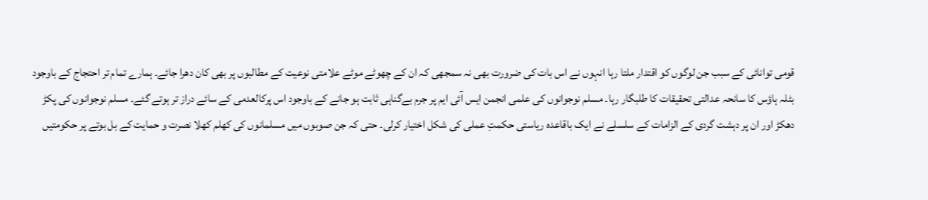قومی توانائی کے سبب جن لوگوں کو اقتدار ملتا رہا انہوں نے اس بات کی ضرورت بھی نہ سمجھی کہ ان کے چھوٹے موٹے علامتی نوعیت کے مطالبوں پر بھی کان دھرا جائے۔ ہمارے تمام تر احتجاج کے باوجود بٹلہ ہاؤس کا سانحہ عدالتی تحقیقات کا طلبگار رہا۔ مسلم نوجوانوں کی علمی انجمن ایس آئی ایم پر جرم بےگناہی ثابت ہو جانے کے باوجود اس پرکالعدمی کے سائے دراز تر ہوتے گئے۔ مسلم نوجوانوں کی پکڑ دھکڑ اور ان پر دہشت گردی کے الزامات کے سلسلے نے ایک باقاعدہ ریاستی حکمتِ عملی کی شکل اختیار کرلی۔ حتی کہ جن صوبوں میں مسلمانوں کی کھلم کھلا نصرت و حمایت کے بل بوتے پر حکومتیں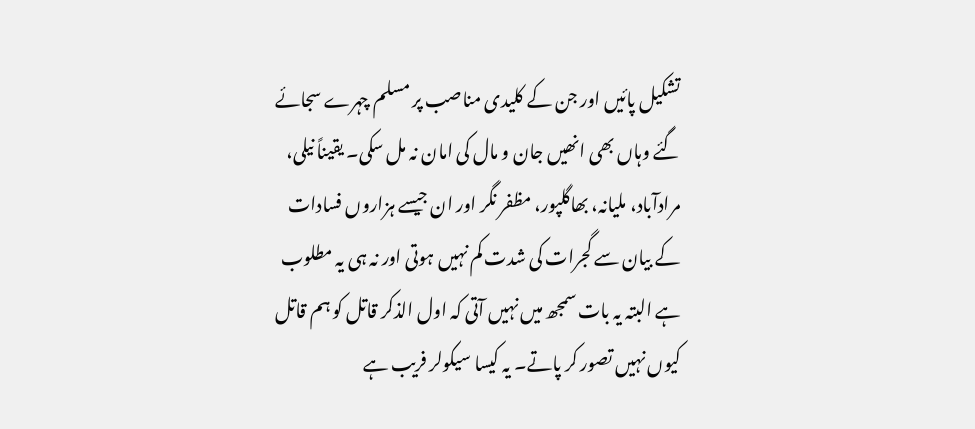تشکیل پائیں اور جن کے کلیدی مناصب پر مسلم چہرے سجائے گئے وہاں بھی انھیں جان و مال کی امان نہ مل سکی۔ یقیناً نیلی، مرادآباد، ملیانہ، بھاگلپور، مظفر نگر اور ان جیسے ہزاروں فسادات کے بیان سے گجرات کی شدت کم نہیں ہوتی اور نہ ہی یہ مطلوب ہے البتہ یہ بات سمجھ میں نہیں آتی کہ اول الذکر قاتل کو ہم قاتل کیوں نہیں تصور کر پاتے۔ یہ کیسا سیکولر فریب ہے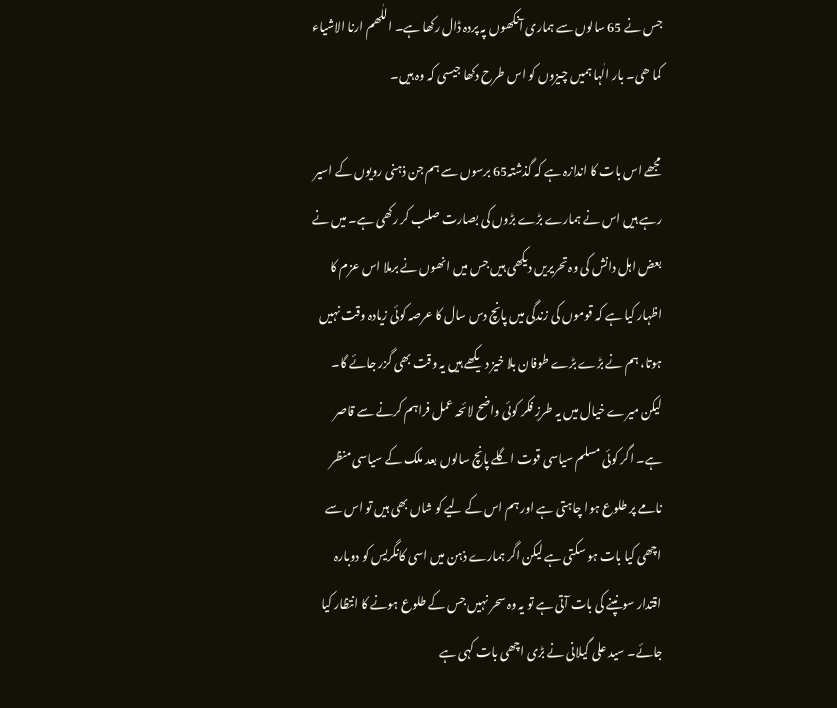جس نے 65 سالوں سے ہماری آنکھوں پہ پردہ ڈال رکھا ہے۔ اللٰھم ارنا الاشیاء کما ھی۔ بار الٰہا ہمیں چیزوں کو اس طرح دکھا جیسی کہ وہ ہیں۔

مجھے اس بات کا اندازہ ہے کہ گذشتہ65 برسوں سے ہم جن ذہنی رویوں کے اسیر رہے ہیں اس نے ہمارے بڑے بڑوں کی بصارت صلب کر رکھی ہے۔ میں نے بعض اہل دانش کی وہ تحریریں دیکھی ہیں جس میں انھوں نے برملا اس عزم کا اظہار کیا ہے کہ قوموں کی زندگی میں پانچ دس سال کا عرصہ کوئی زیادہ وقت نہیں ہوتا، ہم نے بڑے بڑے طوفان بلا خیز دیکھے ہیں یہ وقت بھی گزر جائے گا۔ لیکن میرے خیال میں یہ طرزِ فکر کوئی واضح لائحہ عمل فراہم کرنے سے قاصر ہے۔ اگر کوئی مسلم سیاسی قوت اگلے پانچ سالوں بعد ملک کے سیاسی منظر نامے پر طلوع ہوا چاہتی ہے اور ہم اس کے لیے کو شاں بھی ہیں تو اس سے اچھی کیا بات ہو سکتی ہے لیکن اگر ہمارے ذہن میں اسی کانگریس کو دوبارہ اقتدار سونپنے کی بات آتی ہے تو یہ وہ سحر نہیں جس کے طلوع ہونے کا انتظار کیا جائے۔ سید علی گیلانی نے بڑی اچھی بات کہی ہے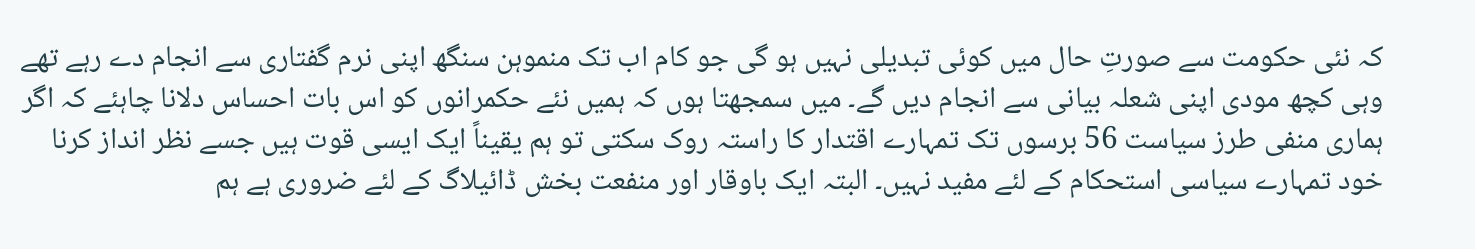کہ نئی حکومت سے صورتِ حال میں کوئی تبدیلی نہیں ہو گی جو کام اب تک منموہن سنگھ اپنی نرم گفتاری سے انجام دے رہے تھے وہی کچھ مودی اپنی شعلہ بیانی سے انجام دیں گے۔ میں سمجھتا ہوں کہ ہمیں نئے حکمرانوں کو اس بات احساس دلانا چاہئے کہ اگر ہماری منفی طرز سیاست 56 برسوں تک تمہارے اقتدار کا راستہ روک سکتی تو ہم یقیناً ایک ایسی قوت ہیں جسے نظر انداز کرنا خود تمہارے سیاسی استحکام کے لئے مفید نہیں۔ البتہ ایک باوقار اور منفعت بخش ڈائیلاگ کے لئے ضروری ہے ہم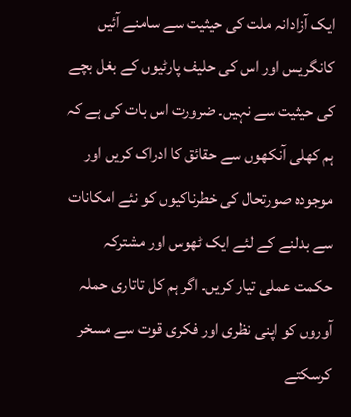ایک آزادانہ ملت کی حیثیت سے سامنے آئیں کانگریس اور اس کی حلیف پارٹیوں کے بغل بچے کی حیثیت سے نہیں۔ ضرورت اس بات کی ہے کہ ہم کھلی آنکھوں سے حقائق کا ادراک کریں اور موجودہ صورتحال کی خطرناکیوں کو نئے امکانات سے بدلنے کے لئے ایک ٹھوس اور مشترکہ حکمت عملی تیار کریں۔ اگر ہم کل تاتاری حملہ آوروں کو اپنی نظری اور فکری قوت سے مسخر کرسکتے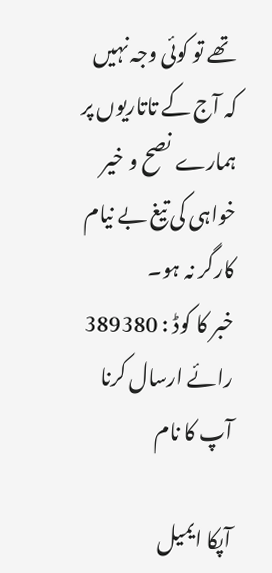تھے تو کوئی وجہ نہیں کہ آج کے تاتاریوں پر ہمارے نصح و خیر خواہی کی تیغ بے نیام کارگر نہ ہو۔
خبر کا کوڈ : 389380
رائے ارسال کرنا
آپ کا نام

آپکا ایمیل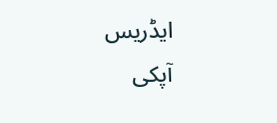ایڈریس
آپکی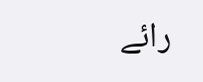رائے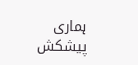ہماری پیشکش